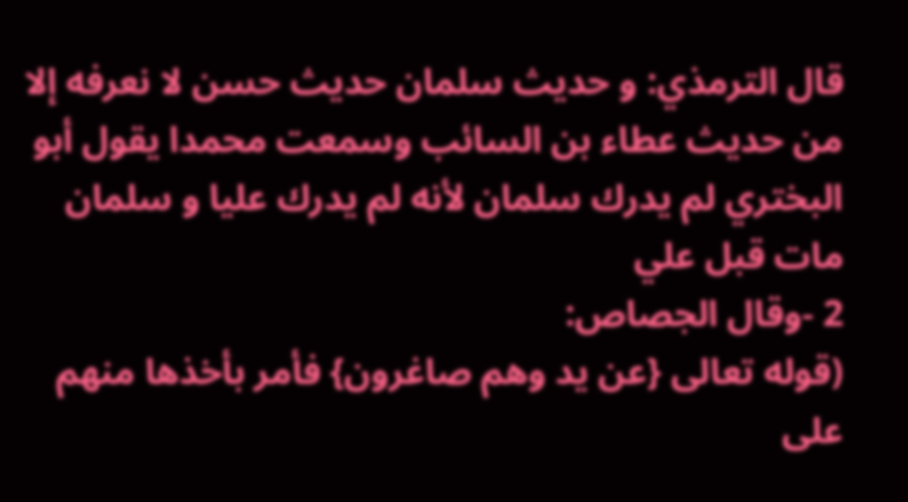قال الترمذي: و حديث سلمان حديث حسن لا نعرفه إلا من حديث عطاء بن السائب وسمعت محمدا يقول أبو البختري لم يدرك سلمان لأنه لم يدرك عليا و سلمان مات قبل علي
2 -وقال الجصاص:
(قوله تعالى {عن يد وهم صاغرون} فأمر بأخذها منهم على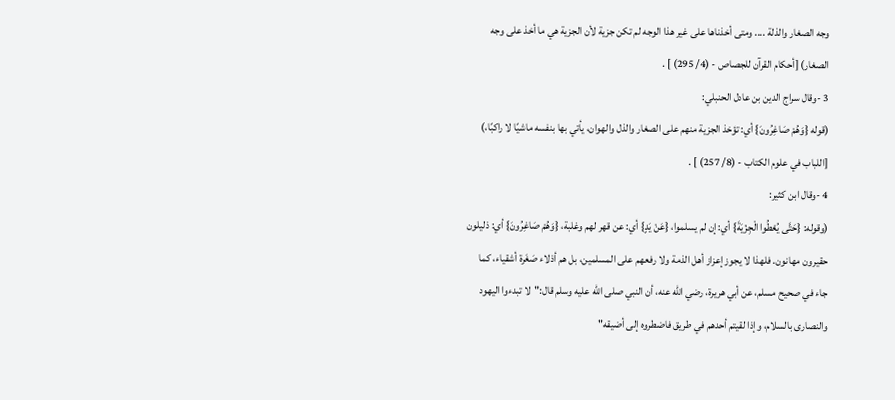وجه الصغار والذلة .... ومتى أخذناها على غير هذا الوجه لم تكن جزية لأن الجزية هي ما أخذ على وجه الصغار) [أحكام القرآن للجصاص - (4/ 295) ] .
3 -وقال سراج الدين بن عادل الحنبلي:
(قوله {وَهُمْ صَاغِرُونَ} أي: تؤخذ الجزية منهم على الصغار والذل والهوان، يأتي بها بنفسه ماشيًا لا راكبًا،) [اللباب في علوم الكتاب - (8/ 257) ] .
4 -وقال ابن كثير:
(وقوله: {حَتَّى يُعْطُوا الْجِزْيَةَ} أي: إن لم يسلموا، {عَنْ يَدٍ} أي: عن قهر لهم وغلبة، {وَهُمْ صَاغِرُونَ} أي: ذليلون حقيرون مهانون. فلهذا لا يجوز إعزاز أهل الذمة ولا رفعهم على المسلمين، بل هم أذلاء صَغَرة أشقياء، كما جاء في صحيح مسلم، عن أبي هريرة، رضي الله عنه، أن النبي صلى الله عليه وسلم قال:"لا تبدءوا اليهود والنصارى بالسلام، وإذا لقيتم أحدهم في طريق فاضطروه إلى أضيقه"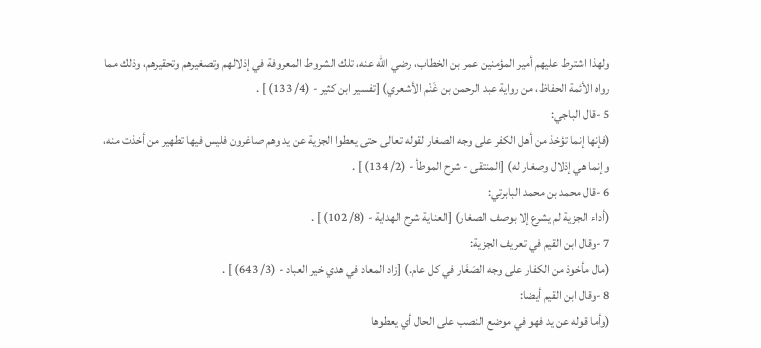ولهذا اشترط عليهم أمير المؤمنين عمر بن الخطاب، رضي الله عنه، تلك الشروط المعروفة في إذلالهم وتصغيرهم وتحقيرهم، وذلك مما رواه الأئمة الحفاظ، من رواية عبد الرحمن بن غَنْم الأشعري) [تفسير ابن كثير - (4/ 133) ] .
5 -قال الباجي:
(فإنها إنما تؤخذ من أهل الكفر على وجه الصغار لقوله تعالى حتى يعطوا الجزية عن يد وهم صاغرون فليس فيها تطهير من أخذت منه، وإنما هي إذلال وصغار له) [المنتقى - شرح الموطأ - (2/ 134) ] .
6 -قال محمد بن محمد البابرتي:
(أداء الجزية لم يشرع إلا بوصف الصغار) [العناية شرح الهداية - (8/ 102) ] .
7 -وقال ابن القيم في تعريف الجزية:
(مال مأخوذ من الكفار على وجه الصَغَار في كل عام.) [زاد المعاد في هدي خير العباد - (3/ 643) ] .
8 -وقال ابن القيم أيضا:
(وأما قوله عن يد فهو في موضع النصب على الحال أي يعطوها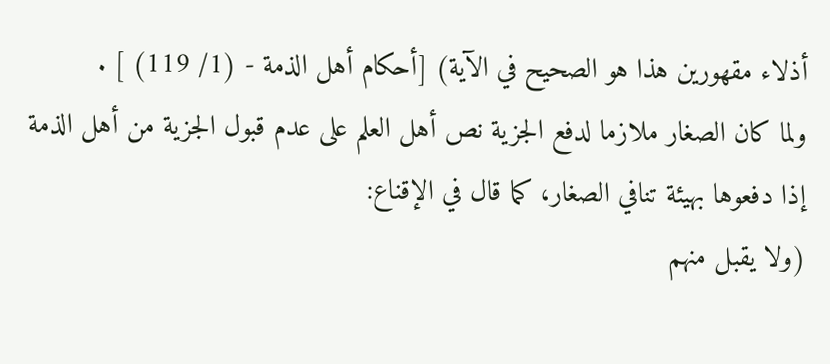أذلاء مقهورين هذا هو الصحيح في الآية) [أحكام أهل الذمة - (1/ 119) ] .
ولما كان الصغار ملازما لدفع الجزية نص أهل العلم على عدم قبول الجزية من أهل الذمة إذا دفعوها بهيئة تنافي الصغار، كما قال في الإقناع:
(ولا يقبل منهم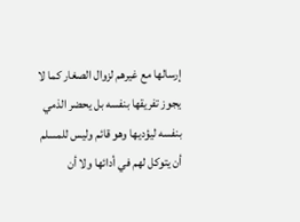إرسالها مع غيرهم لزوال الصغار كما لا يجوز تفريقها بنفسه بل يحضر الذمي بنفسه ليؤديها وهو قائم وليس للمسلم أن يتوكل لهم في أدائها ولا أن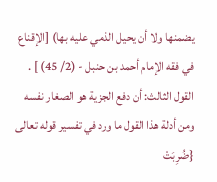يضمنها ولا أن يحيل الذمي عليه بها) [الإقناع في فقه الإمام أحمد بن حنبل - (2/ 45) ] .
القول الثالث: أن دفع الجزية هو الصغار نفسه
ومن أدلة هذا القول ما ورد في تفسير قوله تعالى {ضُرِبَتْ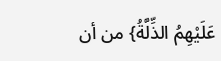عَلَيْهِمُ الذِّلَّةُ} من أن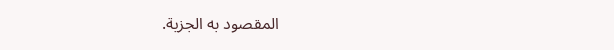المقصود به الجزية.